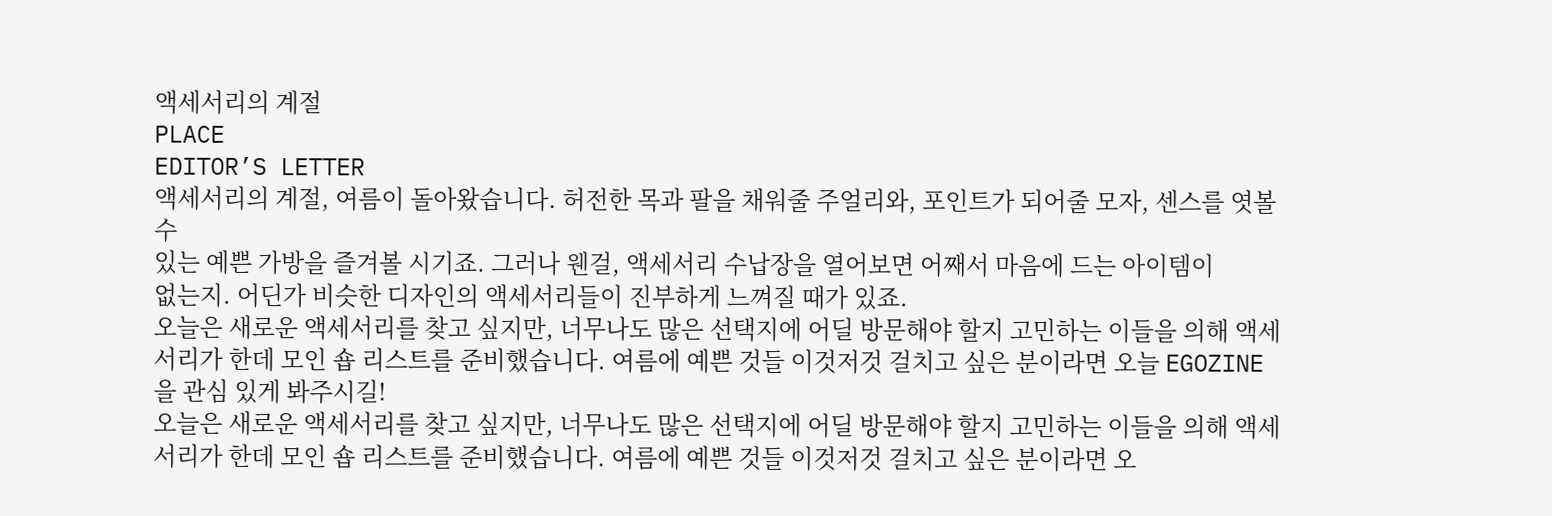액세서리의 계절
PLACE
EDITOR’S LETTER
액세서리의 계절, 여름이 돌아왔습니다. 허전한 목과 팔을 채워줄 주얼리와, 포인트가 되어줄 모자, 센스를 엿볼수
있는 예쁜 가방을 즐겨볼 시기죠. 그러나 웬걸, 액세서리 수납장을 열어보면 어째서 마음에 드는 아이템이
없는지. 어딘가 비슷한 디자인의 액세서리들이 진부하게 느껴질 때가 있죠.
오늘은 새로운 액세서리를 찾고 싶지만, 너무나도 많은 선택지에 어딜 방문해야 할지 고민하는 이들을 의해 액세서리가 한데 모인 숍 리스트를 준비했습니다. 여름에 예쁜 것들 이것저것 걸치고 싶은 분이라면 오늘 EGOZINE을 관심 있게 봐주시길!
오늘은 새로운 액세서리를 찾고 싶지만, 너무나도 많은 선택지에 어딜 방문해야 할지 고민하는 이들을 의해 액세서리가 한데 모인 숍 리스트를 준비했습니다. 여름에 예쁜 것들 이것저것 걸치고 싶은 분이라면 오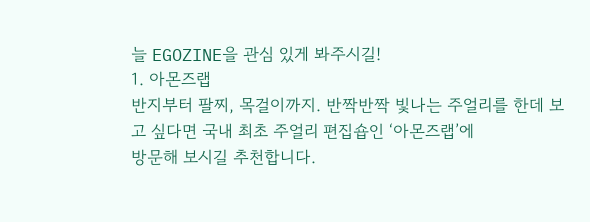늘 EGOZINE을 관심 있게 봐주시길!
1. 아몬즈랩
반지부터 팔찌, 목걸이까지. 반짝반짝 빛나는 주얼리를 한데 보고 싶다면 국내 최초 주얼리 편집숍인 ‘아몬즈랩’에
방문해 보시길 추천합니다.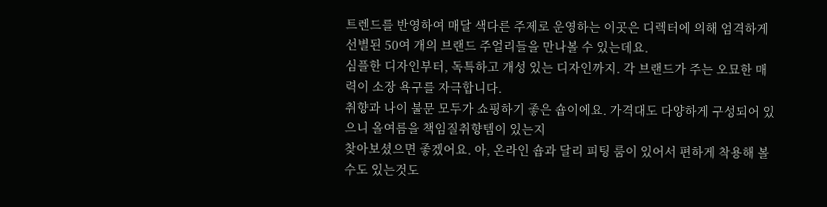트렌드를 반영하여 매달 색다른 주제로 운영하는 이곳은 디렉터에 의해 엄격하게 선별된 50여 개의 브랜드 주얼리들을 만나볼 수 있는데요.
심플한 디자인부터, 독특하고 개성 있는 디자인까지. 각 브랜드가 주는 오묘한 매력이 소장 욕구를 자극합니다.
취향과 나이 불문 모두가 쇼핑하기 좋은 숍이에요. 가격대도 다양하게 구성되어 있으니 올여름을 책임질취향템이 있는지
찾아보셨으면 좋겠어요. 아, 온라인 숍과 달리 피팅 룸이 있어서 편하게 착용해 볼 수도 있는것도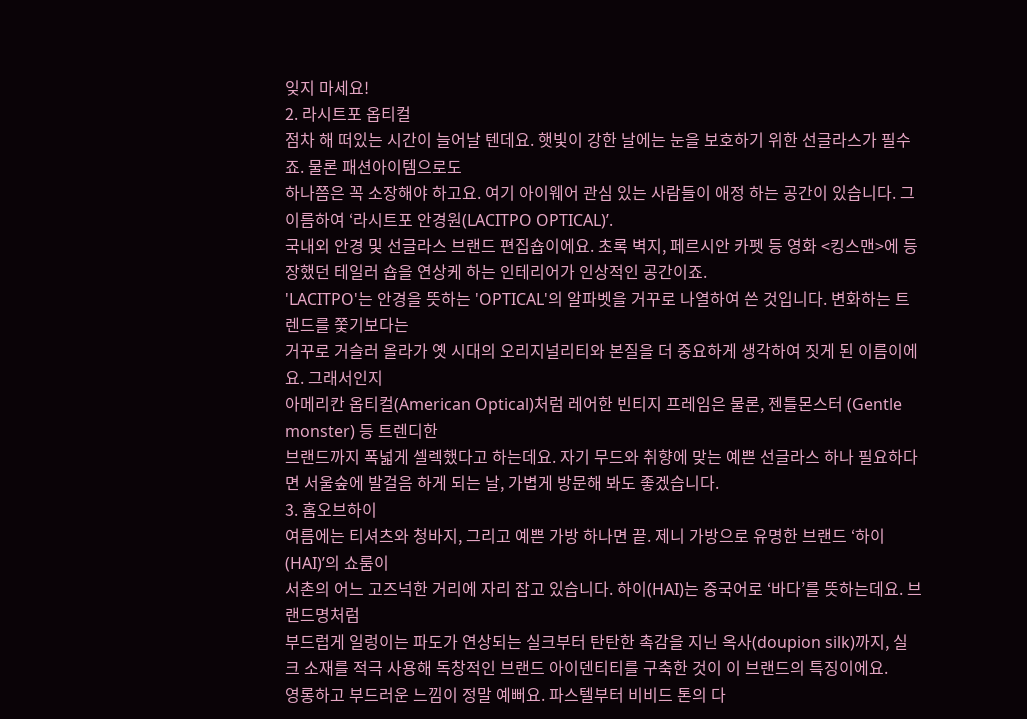잊지 마세요!
2. 라시트포 옵티컬
점차 해 떠있는 시간이 늘어날 텐데요. 햇빛이 강한 날에는 눈을 보호하기 위한 선글라스가 필수죠. 물론 패션아이템으로도
하나쯤은 꼭 소장해야 하고요. 여기 아이웨어 관심 있는 사람들이 애정 하는 공간이 있습니다. 그 이름하여 ‘라시트포 안경원(LACITPO OPTICAL)’.
국내외 안경 및 선글라스 브랜드 편집숍이에요. 초록 벽지, 페르시안 카펫 등 영화 <킹스맨>에 등장했던 테일러 숍을 연상케 하는 인테리어가 인상적인 공간이죠.
'LACITPO'는 안경을 뜻하는 'OPTICAL'의 알파벳을 거꾸로 나열하여 쓴 것입니다. 변화하는 트렌드를 쫓기보다는
거꾸로 거슬러 올라가 옛 시대의 오리지널리티와 본질을 더 중요하게 생각하여 짓게 된 이름이에요. 그래서인지
아메리칸 옵티컬(American Optical)처럼 레어한 빈티지 프레임은 물론, 젠틀몬스터 (Gentle monster) 등 트렌디한
브랜드까지 폭넓게 셀렉했다고 하는데요. 자기 무드와 취향에 맞는 예쁜 선글라스 하나 필요하다면 서울숲에 발걸음 하게 되는 날, 가볍게 방문해 봐도 좋겠습니다.
3. 홈오브하이
여름에는 티셔츠와 청바지, 그리고 예쁜 가방 하나면 끝. 제니 가방으로 유명한 브랜드 ‘하이(HAI)’의 쇼룸이
서촌의 어느 고즈넉한 거리에 자리 잡고 있습니다. 하이(HAI)는 중국어로 ‘바다’를 뜻하는데요. 브랜드명처럼
부드럽게 일렁이는 파도가 연상되는 실크부터 탄탄한 촉감을 지닌 옥사(doupion silk)까지, 실크 소재를 적극 사용해 독창적인 브랜드 아이덴티티를 구축한 것이 이 브랜드의 특징이에요.
영롱하고 부드러운 느낌이 정말 예뻐요. 파스텔부터 비비드 톤의 다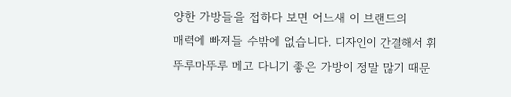양한 가방들을 접하다 보면 어느새 이 브랜드의
매력에 빠져들 수밖에 없습니다. 디자인이 간결해서 휘뚜루마뚜루 메고 다니기 좋은 가방이 정말 많기 때문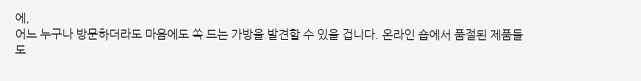에,
어느 누구나 방문하더라도 마음에도 쏙 드는 가방을 발견할 수 있을 겁니다. 온라인 숍에서 품절된 제품들도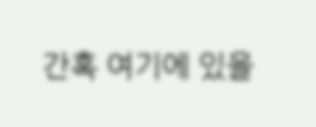간혹 여기에 있을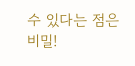수 있다는 점은 비밀!